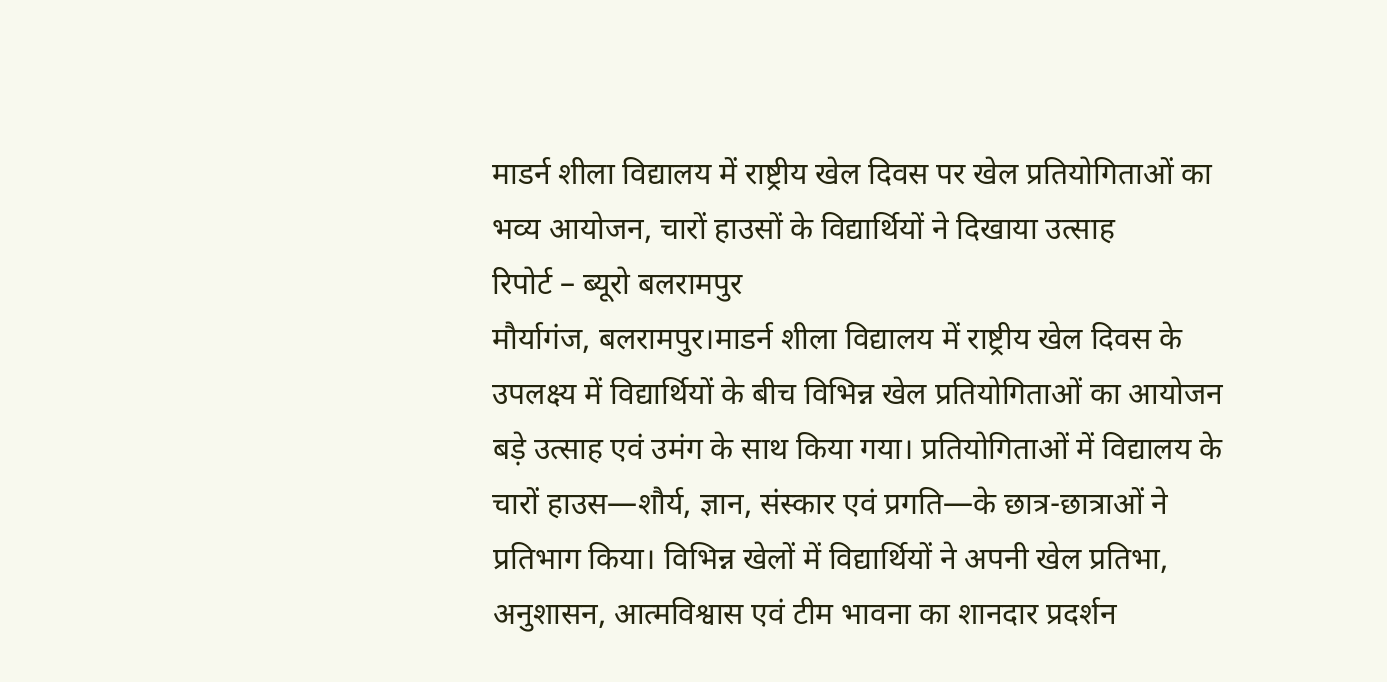माडर्न शीला विद्यालय में राष्ट्रीय खेल दिवस पर खेल प्रतियोगिताओं का भव्य आयोजन, चारों हाउसों के विद्यार्थियों ने दिखाया उत्साह
रिपोर्ट – ब्यूरो बलरामपुर
मौर्यागंज, बलरामपुर।माडर्न शीला विद्यालय में राष्ट्रीय खेल दिवस के उपलक्ष्य में विद्यार्थियों के बीच विभिन्न खेल प्रतियोगिताओं का आयोजन बड़े उत्साह एवं उमंग के साथ किया गया। प्रतियोगिताओं में विद्यालय के चारों हाउस—शौर्य, ज्ञान, संस्कार एवं प्रगति—के छात्र-छात्राओं ने प्रतिभाग किया। विभिन्न खेलों में विद्यार्थियों ने अपनी खेल प्रतिभा, अनुशासन, आत्मविश्वास एवं टीम भावना का शानदार प्रदर्शन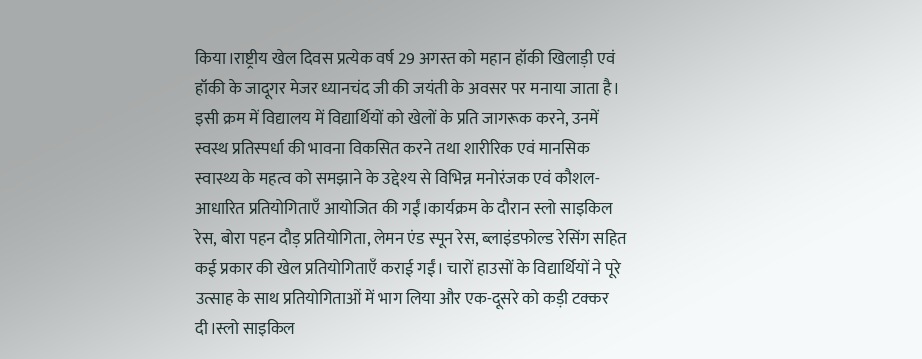किया।राष्ट्रीय खेल दिवस प्रत्येक वर्ष 29 अगस्त को महान हॉकी खिलाड़ी एवं हॉकी के जादूगर मेजर ध्यानचंद जी की जयंती के अवसर पर मनाया जाता है। इसी क्रम में विद्यालय में विद्यार्थियों को खेलों के प्रति जागरूक करने, उनमें स्वस्थ प्रतिस्पर्धा की भावना विकसित करने तथा शारीरिक एवं मानसिक स्वास्थ्य के महत्व को समझाने के उद्देश्य से विभिन्न मनोरंजक एवं कौशल-आधारित प्रतियोगिताएँ आयोजित की गईं।कार्यक्रम के दौरान स्लो साइकिल रेस, बोरा पहन दौड़ प्रतियोगिता, लेमन एंड स्पून रेस, ब्लाइंडफोल्ड रेसिंग सहित कई प्रकार की खेल प्रतियोगिताएँ कराई गईं। चारों हाउसों के विद्यार्थियों ने पूरे उत्साह के साथ प्रतियोगिताओं में भाग लिया और एक-दूसरे को कड़ी टक्कर दी।स्लो साइकिल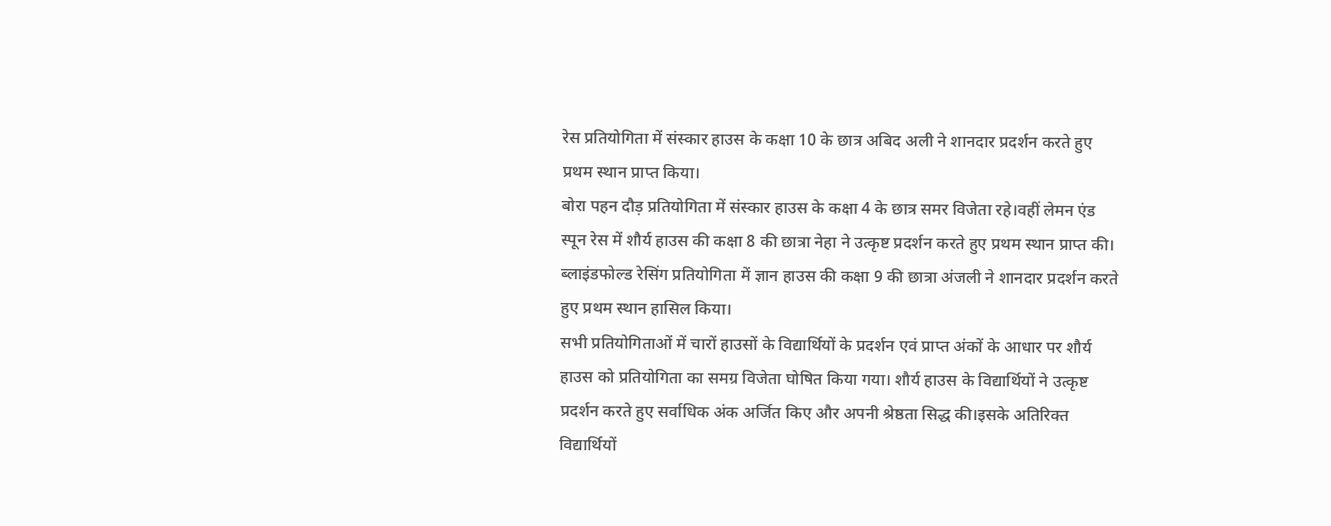रेस प्रतियोगिता में संस्कार हाउस के कक्षा 10 के छात्र अबिद अली ने शानदार प्रदर्शन करते हुए प्रथम स्थान प्राप्त किया।
बोरा पहन दौड़ प्रतियोगिता में संस्कार हाउस के कक्षा 4 के छात्र समर विजेता रहे।वहीं लेमन एंड स्पून रेस में शौर्य हाउस की कक्षा 8 की छात्रा नेहा ने उत्कृष्ट प्रदर्शन करते हुए प्रथम स्थान प्राप्त की।
ब्लाइंडफोल्ड रेसिंग प्रतियोगिता में ज्ञान हाउस की कक्षा 9 की छात्रा अंजली ने शानदार प्रदर्शन करते हुए प्रथम स्थान हासिल किया।
सभी प्रतियोगिताओं में चारों हाउसों के विद्यार्थियों के प्रदर्शन एवं प्राप्त अंकों के आधार पर शौर्य हाउस को प्रतियोगिता का समग्र विजेता घोषित किया गया। शौर्य हाउस के विद्यार्थियों ने उत्कृष्ट प्रदर्शन करते हुए सर्वाधिक अंक अर्जित किए और अपनी श्रेष्ठता सिद्ध की।इसके अतिरिक्त विद्यार्थियों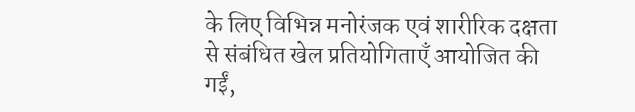के लिए विभिन्न मनोरंजक एवं शारीरिक दक्षता से संबंधित खेल प्रतियोगिताएँ आयोजित की गईं,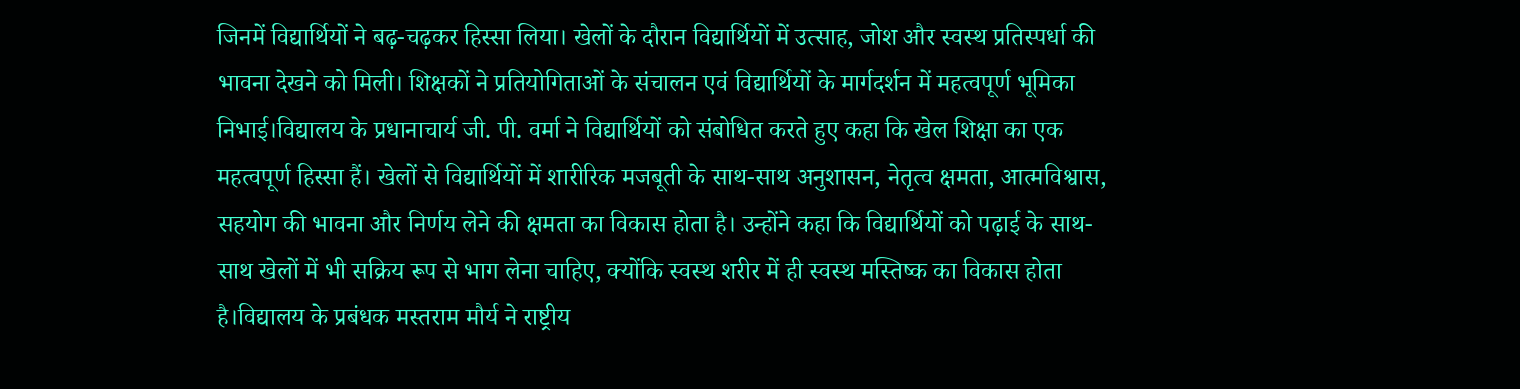जिनमें विद्यार्थियों ने बढ़-चढ़कर हिस्सा लिया। खेलों के दौरान विद्यार्थियों में उत्साह, जोश और स्वस्थ प्रतिस्पर्धा की भावना देखने को मिली। शिक्षकों ने प्रतियोगिताओं के संचालन एवं विद्यार्थियों के मार्गदर्शन में महत्वपूर्ण भूमिका निभाई।विद्यालय के प्रधानाचार्य जी. पी. वर्मा ने विद्यार्थियों को संबोधित करते हुए कहा कि खेल शिक्षा का एक महत्वपूर्ण हिस्सा हैं। खेलों से विद्यार्थियों में शारीरिक मजबूती के साथ-साथ अनुशासन, नेतृत्व क्षमता, आत्मविश्वास, सहयोग की भावना और निर्णय लेने की क्षमता का विकास होता है। उन्होंने कहा कि विद्यार्थियों को पढ़ाई के साथ-साथ खेलों में भी सक्रिय रूप से भाग लेना चाहिए, क्योंकि स्वस्थ शरीर में ही स्वस्थ मस्तिष्क का विकास होता है।विद्यालय के प्रबंधक मस्तराम मौर्य ने राष्ट्रीय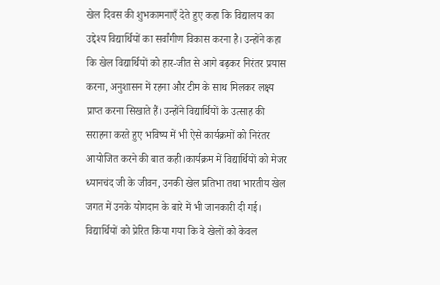खेल दिवस की शुभकामनाएँ देते हुए कहा कि विद्यालय का उद्देश्य विद्यार्थियों का सर्वांगीण विकास करना है। उन्होंने कहा कि खेल विद्यार्थियों को हार-जीत से आगे बढ़कर निरंतर प्रयास करना, अनुशासन में रहना और टीम के साथ मिलकर लक्ष्य प्राप्त करना सिखाते हैं। उन्होंने विद्यार्थियों के उत्साह की सराहना करते हुए भविष्य में भी ऐसे कार्यक्रमों को निरंतर आयोजित करने की बात कही।कार्यक्रम में विद्यार्थियों को मेजर ध्यानचंद जी के जीवन, उनकी खेल प्रतिभा तथा भारतीय खेल जगत में उनके योगदान के बारे में भी जानकारी दी गई। विद्यार्थियों को प्रेरित किया गया कि वे खेलों को केवल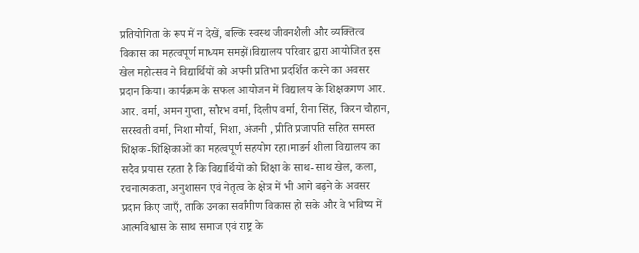प्रतियोगिता के रूप में न देखें, बल्कि स्वस्थ जीवनशैली और व्यक्तित्व विकास का महत्वपूर्ण माध्यम समझें।विद्यालय परिवार द्वारा आयोजित इस खेल महोत्सव ने विद्यार्थियों को अपनी प्रतिभा प्रदर्शित करने का अवसर प्रदान किया। कार्यक्रम के सफल आयोजन में विद्यालय के शिक्षकगण आर. आर. वर्मा, अमन गुप्ता, सौरभ वर्मा, दिलीप वर्मा, रीना सिंह, किरन चौहान, सरस्वती वर्मा, निशा मौर्या, निशा, अंजनी , प्रीति प्रजापति सहित समस्त शिक्षक-शिक्षिकाओं का महत्वपूर्ण सहयोग रहा।माडर्न शीला विद्यालय का सदैव प्रयास रहता है कि विद्यार्थियों को शिक्षा के साथ-साथ खेल, कला, रचनात्मकता, अनुशासन एवं नेतृत्व के क्षेत्र में भी आगे बढ़ने के अवसर प्रदान किए जाएँ, ताकि उनका सर्वांगीण विकास हो सके और वे भविष्य में आत्मविश्वास के साथ समाज एवं राष्ट्र के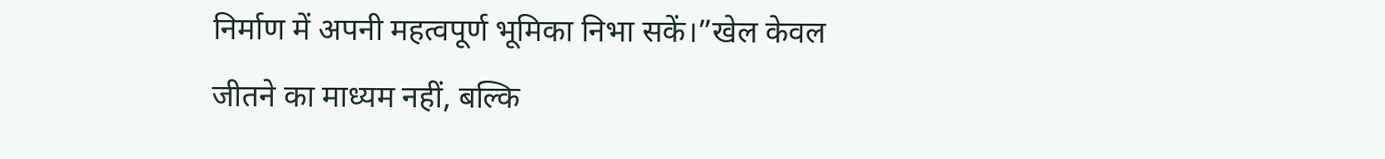निर्माण में अपनी महत्वपूर्ण भूमिका निभा सकें।”खेल केवल जीतने का माध्यम नहीं, बल्कि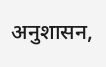अनुशासन,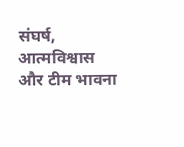संघर्ष, आत्मविश्वास और टीम भावना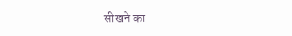सीखने का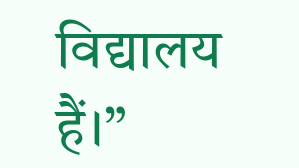विद्यालय हैं।”